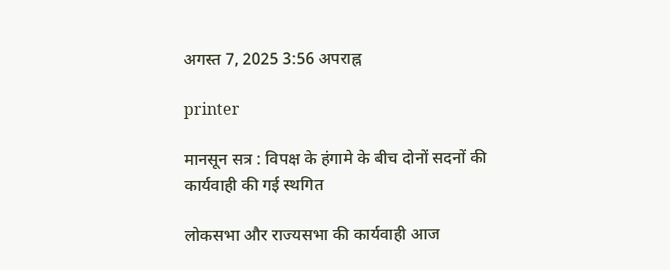अगस्त 7, 2025 3:56 अपराह्न

printer

मानसून सत्र : विपक्ष के हंगामे के बीच दोनों सदनों की कार्यवाही की गई स्थगित

लोकसभा और राज्यसभा की कार्यवाही आज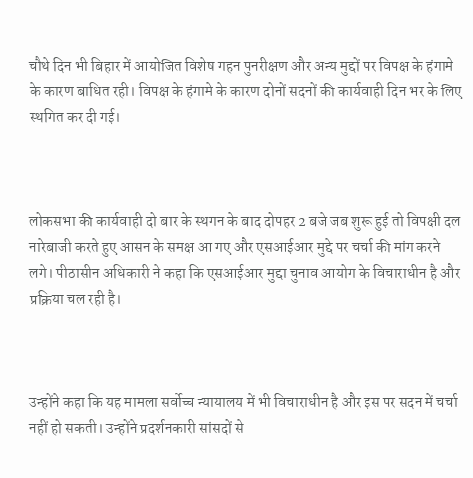चौथे दिन भी बिहार में आयोजित विशेष गहन पुनरीक्षण और अन्य मुद्दों पर विपक्ष के हंगामे के कारण बाधित रही। विपक्ष के हंगामे के कारण दोनों सदनों की कार्यवाही दिन भर के लिए स्थगित कर दी गई।



लोकसभा की कार्यवाही दो बार के स्थगन के बाद दोपहर 2 बजे जब शुरू हुई तो विपक्षी दल नारेबाजी करते हुए आसन के समक्ष आ गए और एसआईआर मुद्दे पर चर्चा की मांग करने लगे। पीठासीन अधिकारी ने कहा कि एसआईआर मुद्दा चुनाव आयोग के विचाराधीन है और प्रक्रिया चल रही है।



उन्होंने कहा कि यह मामला सर्वोच्च न्यायालय में भी विचाराधीन है और इस पर सदन में चर्चा नहीं हो सकती। उन्होंने प्रदर्शनकारी सांसदों से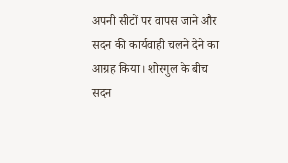अपनी सीटों पर वापस जाने और सदन की कार्यवाही चलने देने का आग्रह किया। शोरगुल के बीच सदन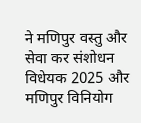ने मणिपुर वस्तु और सेवा कर संशोधन विधेयक 2025 और मणिपुर विनियोग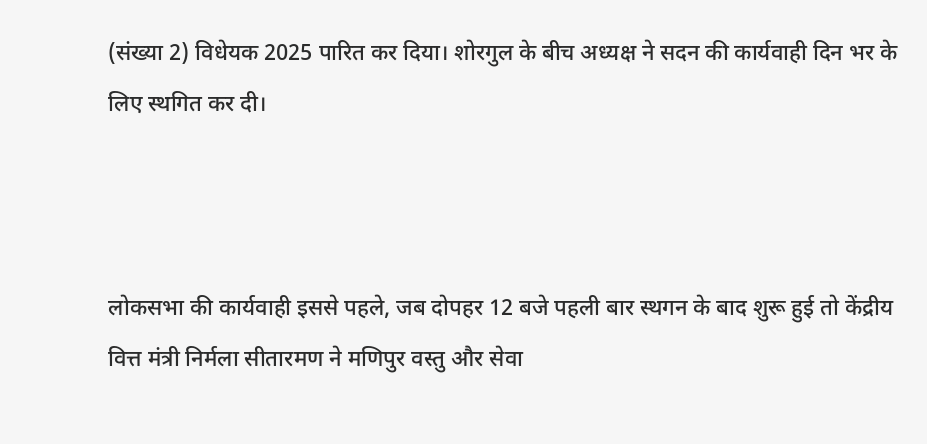(संख्या 2) विधेयक 2025 पारित कर दिया। शोरगुल के बीच अध्यक्ष ने सदन की कार्यवाही दिन भर के लिए स्थगित कर दी।



लोकसभा की कार्यवाही इससे पहले, जब दोपहर 12 बजे पहली बार स्थगन के बाद शुरू हुई तो केंद्रीय वित्त मंत्री निर्मला सीतारमण ने मणिपुर वस्तु और सेवा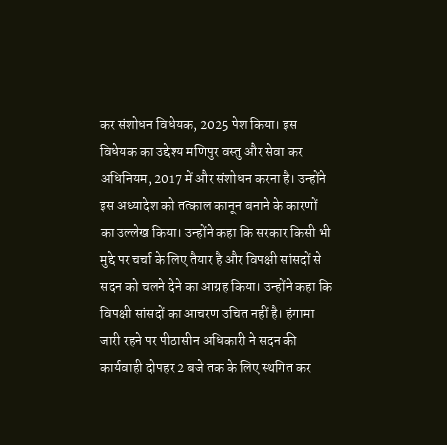कर संशोधन विधेयक, 2025 पेश किया। इस विधेयक का उद्देश्य मणिपुर वस्तु और सेवा कर अधिनियम, 2017 में और संशोधन करना है। उन्होंने इस अध्यादेश को तत्काल कानून बनाने के कारणों का उल्लेख किया। उन्होंने कहा कि सरकार किसी भी मुद्दे पर चर्चा के लिए तैयार है और विपक्षी सांसदों से सदन को चलने देने का आग्रह किया। उन्होंने कहा कि विपक्षी सांसदों का आचरण उचित नहीं है। हंगामा जारी रहने पर पीठासीन अधिकारी ने सदन की कार्यवाही दोपहर 2 बजे तक के लिए स्थगित कर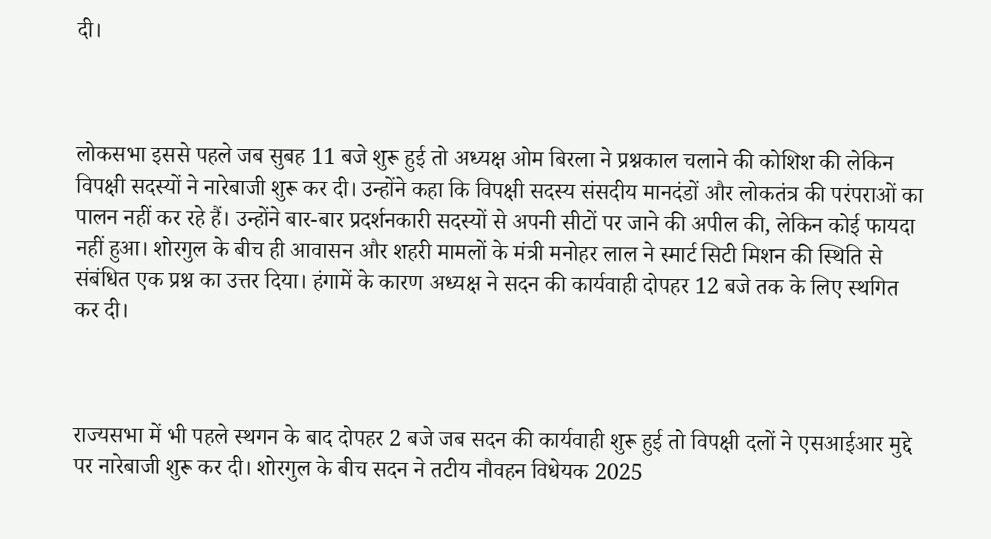दी।



लोकसभा इससे पहले जब सुबह 11 बजे शुरू हुई तो अध्यक्ष ओम बिरला ने प्रश्नकाल चलाने की कोशिश की लेकिन विपक्षी सदस्यों ने नारेबाजी शुरू कर दी। उन्होंने कहा कि विपक्षी सदस्य संसदीय मानदंडों और लोकतंत्र की परंपराओं का पालन नहीं कर रहे हैं। उन्होंने बार-बार प्रदर्शनकारी सदस्यों से अपनी सीटों पर जाने की अपील की, लेकिन कोई फायदा नहीं हुआ। शोरगुल के बीच ही आवासन और शहरी मामलों के मंत्री मनोहर लाल ने स्मार्ट सिटी मिशन की स्थिति से संबंधित एक प्रश्न का उत्तर दिया। हंगामें के कारण अध्यक्ष ने सदन की कार्यवाही दोपहर 12 बजे तक के लिए स्थगित कर दी।



राज्यसभा में भी पहले स्थगन के बाद दोपहर 2 बजे जब सदन की कार्यवाही शुरू हुई तो विपक्षी दलों ने एसआईआर मुद्दे पर नारेबाजी शुरू कर दी। शोरगुल के बीच सदन ने तटीय नौवहन विधेयक 2025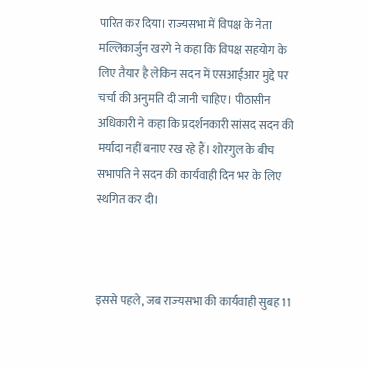पारित कर दिया। राज्यसभा में विपक्ष के नेता मल्लिकार्जुन खरगे ने कहा कि विपक्ष सहयोग के लिए तैयार है लेकिन सदन में एसआईआर मुद्दे पर चर्चा की अनुमति दी जानी चाहिए। पीठासीन अधिकारी ने कहा कि प्रदर्शनकारी सांसद सदन की मर्यादा नहीं बनाए रख रहे हैं। शोरगुल के बीच सभापति ने सदन की कार्यवाही दिन भर के लिए स्थगित कर दी।



इससे पहले, जब राज्‍यसभा की कार्यवाही सुबह 11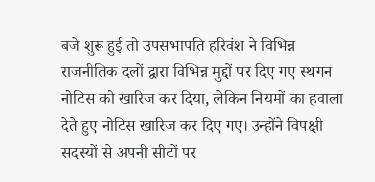बजे शुरू हुई तो उपसभापति हरिवंश ने विभिन्न राजनीतिक दलों द्वारा विभिन्न मुद्दों पर दिए गए स्थगन नोटिस को खारिज कर दिया, लेकिन नियमों का हवाला देते हुए नोटिस खारिज कर दिए गए। उन्होंने विपक्षी सदस्यों से अपनी सीटों पर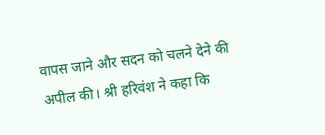वापस जाने और सदन को चलने देने की अपील की। श्री हरिवंश ने कहा कि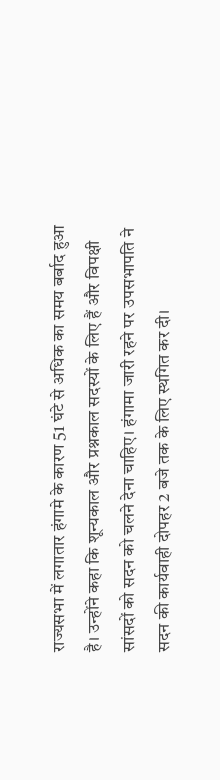राज्यसभा में लगातार हंगामे के कारण 51 घंटे से अधिक का समय बर्बाद हुआ है। उन्होंने कहा कि शून्यकाल और प्रश्नकाल सदस्यों के लिए हैं और विपक्षी सांसदों को सदन को चलने देना चाहिए। हंगामा जारी रहने पर उपसभापति ने सदन की कार्यवाही दोपहर 2 बजे तक के लिए स्थगित कर दी।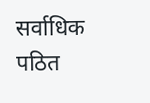सर्वाधिक पठित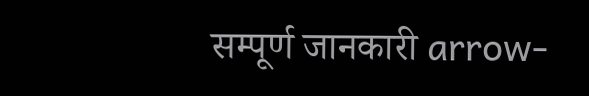सम्पूर्ण जानकारी arrow-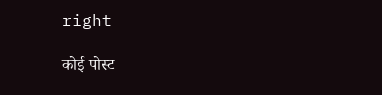right

कोई पोस्ट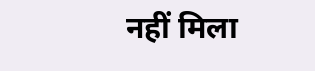नहीं मिला